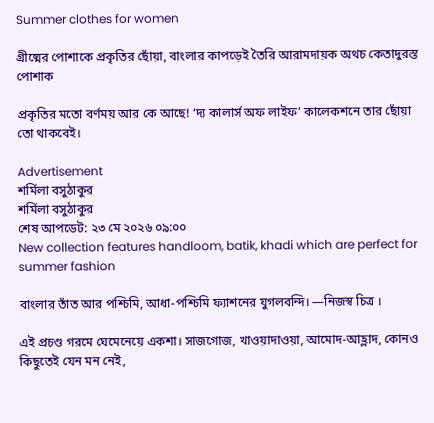Summer clothes for women

গ্রীষ্মের পোশাকে প্রকৃতির ছোঁয়া, বাংলার কাপড়েই তৈরি আরামদায়ক অথচ কেতাদুরস্ত পোশাক

প্রকৃতির মতো বর্ণময় আর কে আছে! ‘দ্য কালার্স অফ লাইফ’ কালেকশনে তার ছোঁয়া তো থাকবেই।

Advertisement
শর্মিলা বসুঠাকুর
শর্মিলা বসুঠাকুর
শেষ আপডেট: ২৩ মে ২০২৬ ০৯:০০
New collection features handloom, batik, khadi which are perfect for summer fashion

বাংলার তাঁত আর পশ্চিমি, আধা-পশ্চিমি ফ্যাশনের যুগলবন্দি। —নিজস্ব চিত্র ।

এই প্রচণ্ড গরমে ঘেমেনেয়ে একশা। সাজগোজ, খাওয়াদাওয়া, আমোদ-আহ্লাদ, কোনও কিছুতেই যেন মন নেই,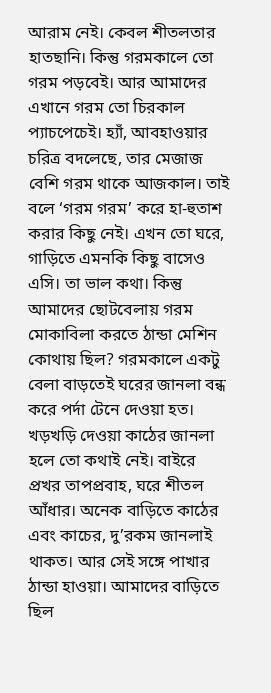আরাম নেই। কেবল শীতলতার হাতছানি। কিন্তু গরমকালে তো গরম পড়বেই। আর আমাদের এখানে গরম তো চিরকাল প্যাচপেচেই। হ্যাঁ, আবহাওয়ার চরিত্র বদলেছে, তার মেজাজ বেশি গরম থাকে আজকাল। তাই বলে ‘গরম গরম’ করে হা-হুতাশ করার কিছু নেই। এখন তো ঘরে, গাড়িতে এমনকি কিছু বাসেও এসি। তা ভাল কথা। কিন্তু আমাদের ছোটবেলায় গরম মোকাবিলা করতে ঠান্ডা মেশিন কোথায় ছিল? গরমকালে একটু বেলা বাড়তেই ঘরের জানলা বন্ধ করে পর্দা টেনে দেওয়া হত। খড়খড়ি দেওয়া কাঠের জানলা হলে তো কথাই নেই। বাইরে প্রখর তাপপ্রবাহ, ঘরে শীতল আঁধার। অনেক বাড়িতে কাঠের এবং কাচের, দু’রকম জানলাই থাকত। আর সেই সঙ্গে পাখার ঠান্ডা হাওয়া। আমাদের বাড়িতে ছিল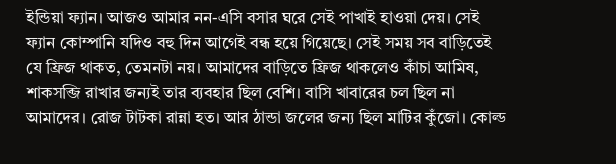ইন্ডিয়া ফ্যান। আজও আমার নন-এসি বসার ঘরে সেই পাখাই হাওয়া দেয়। সেই ফ্যান কোম্পানি যদিও বহু দিন আগেই বন্ধ হয়ে গিয়েছে। সেই সময় সব বাড়িতেই যে ফ্রিজ থাকত, তেমনটা নয়। আমাদের বাড়িতে ফ্রিজ থাকলেও কাঁচা আমিষ, শাকসব্জি রাখার জন্যই তার ব্যবহার ছিল বেশি। বাসি খাবারের চল ছিল না আমাদের। রোজ টাটকা রান্না হত। আর ঠান্ডা জলের জন্য ছিল মাটির কুঁজো। কোল্ড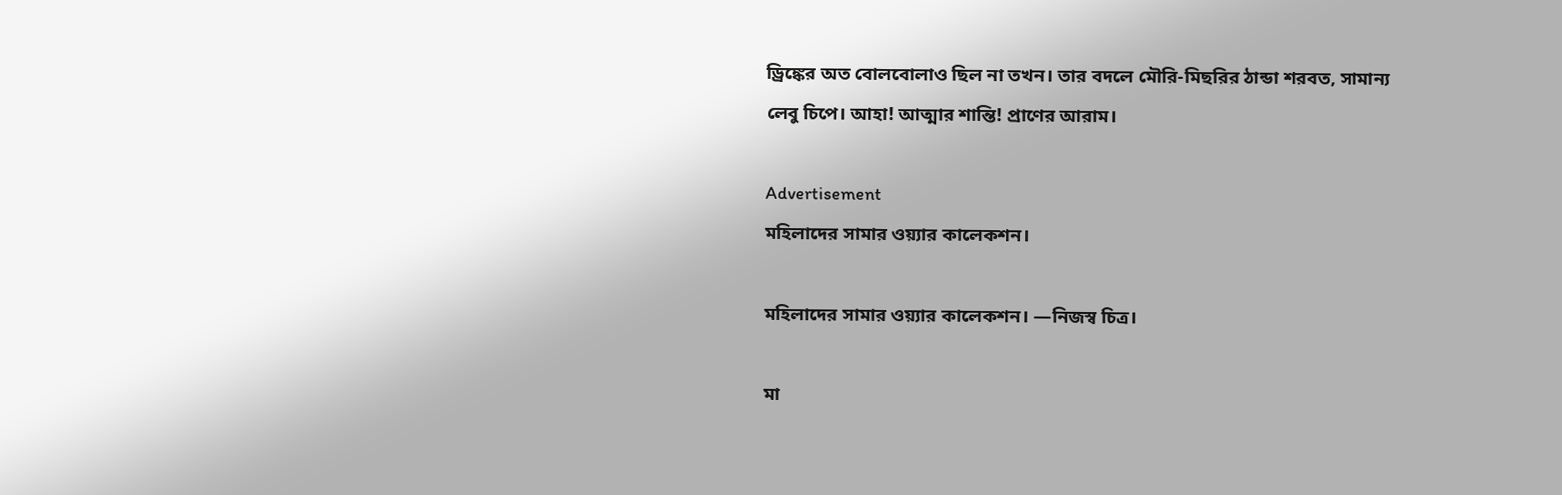ড্রিঙ্কের অত বোলবোলাও ছিল না তখন। তার বদলে মৌরি-মিছরির ঠান্ডা শরবত, সামান্য লেবু চিপে। আহা! আত্মার শান্তি! প্রাণের আরাম।

Advertisement
মহিলাদের সামার ওয়্যার কালেকশন।

মহিলাদের সামার ওয়্যার কালেকশন। —নিজস্ব চিত্র।

মা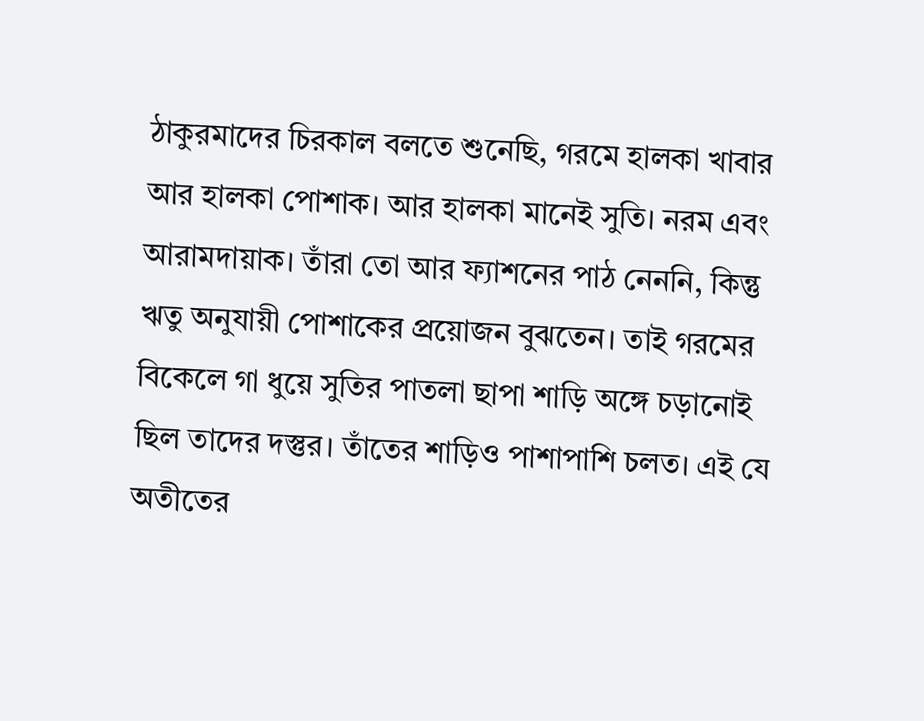ঠাকুরমাদের চিরকাল বলতে শুনেছি, গরমে হালকা খাবার আর হালকা পোশাক। আর হালকা মানেই সুতি। নরম এবং আরামদায়াক। তাঁরা তো আর ফ্যাশনের পাঠ নেননি, কিন্তু ঋতু অনুযায়ী পোশাকের প্রয়োজন বুঝতেন। তাই গরমের বিকেলে গা ধুয়ে সুতির পাতলা ছাপা শাড়ি অঙ্গে চড়ানোই ছিল তাদের দস্তুর। তাঁতের শাড়িও পাশাপাশি চলত। এই যে অতীতের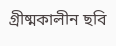গ্রীষ্মকালীন ছবি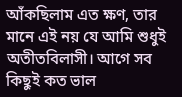আঁকছিলাম এত ক্ষণ, তার মানে এই নয় যে আমি শুধুই অতীতবিলাসী। আগে সব কিছুই কত ভাল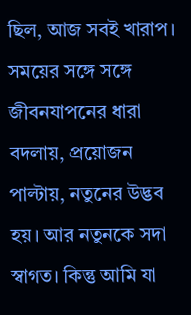ছিল, আজ সবই খারাপ। সময়ের সঙ্গে সঙ্গে জীবনযাপনের ধারা বদলায়, প্রয়োজন পাল্টায়, নতুনের উদ্ভব হয়। আর নতুনকে সদা স্বাগত। কিন্তু আমি যা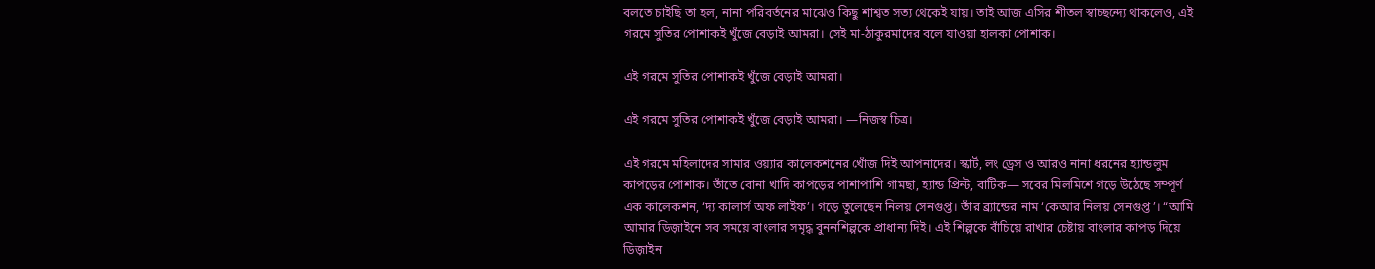বলতে চাইছি তা হল, নানা পরিবর্তনের মাঝেও কিছু শাশ্বত সত্য থেকেই যায়। তাই আজ এসির শীতল স্বাচ্ছন্দ্যে থাকলেও, এই গরমে সুতির পোশাকই খুঁজে বেড়াই আমরা। সেই মা-ঠাকুরমাদের বলে যাওয়া হালকা পোশাক।

এই গরমে সুতির পোশাকই খুঁজে বেড়াই আমরা।

এই গরমে সুতির পোশাকই খুঁজে বেড়াই আমরা। —নিজস্ব চিত্র।

এই গরমে মহিলাদের সামার ওয়্যার কালেকশনের খোঁজ দিই আপনাদের। স্কার্ট, লং ড্রেস ও আরও নানা ধরনের হ্যান্ডলুম কাপড়ের পোশাক। তাঁতে বোনা খাদি কাপড়ের পাশাপাশি গামছা, হ্যান্ড প্রিন্ট, বাটিক— সবের মিলমিশে গড়ে উঠেছে সম্পূর্ণ এক কালেকশন, ‘দ্য কালার্স অফ লাইফ’। গড়ে তুলেছেন নিলয় সেনগুপ্ত। তাঁর ব্র্যান্ডের নাম ‘কেআর নিলয় সেনগুপ্ত’। “আমি আমার ডিজ়াইনে সব সময়ে বাংলার সমৃদ্ধ বুননশিল্পকে প্রাধান্য দিই। এই শিল্পকে বাঁচিয়ে রাখার চেষ্টায় বাংলার কাপড় দিয়ে ডিজ়াইন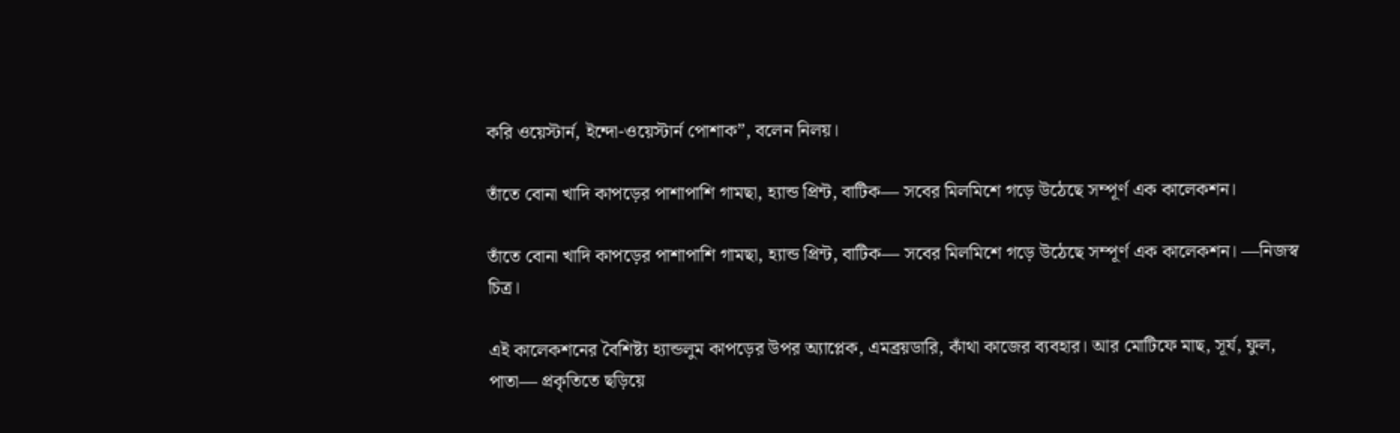করি ওয়েস্টার্ন, ইন্দো-ওয়েস্টার্ন পোশাক”, বলেন নিলয়।

তাঁতে বোনা খাদি কাপড়ের পাশাপাশি গামছা, হ্যান্ড প্রিন্ট, বাটিক— সবের মিলমিশে গড়ে উঠেছে সম্পূর্ণ এক কালেকশন।

তাঁতে বোনা খাদি কাপড়ের পাশাপাশি গামছা, হ্যান্ড প্রিন্ট, বাটিক— সবের মিলমিশে গড়ে উঠেছে সম্পূর্ণ এক কালেকশন। —নিজস্ব চিত্র।

এই কালেকশনের বৈশিষ্ট্য হ্যান্ডলুম কাপড়ের উপর অ্যাপ্লেক, এমব্রয়ডারি, কাঁথা কাজের ব্যবহার। আর মোটিফে মাছ, সূর্য, ফুল, পাতা— প্রকৃতিতে ছড়িয়ে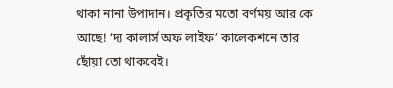থাকা নানা উপাদান। প্রকৃতির মতো বর্ণময় আর কে আছে! ‘দ্য কালার্স অফ লাইফ’ কালেকশনে তার ছোঁয়া তো থাকবেই।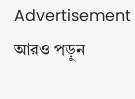Advertisement
আরও পড়ুন